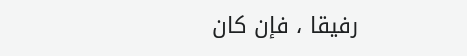رفيقا ، فإن كان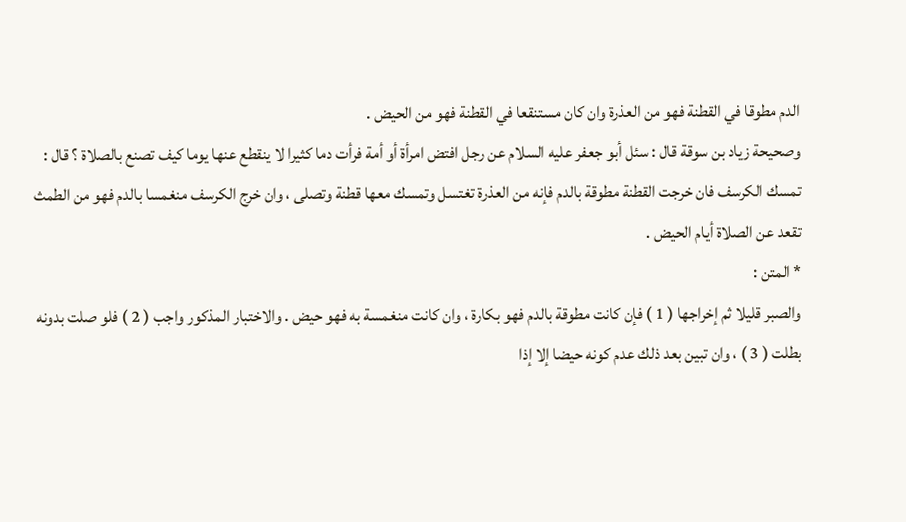الدم مطوقا في القطنة فهو من العذرة وان كان مستنقعا في القطنة فهو من الحيض .
وصحيحة زياد بن سوقة قال : سئل أبو جعفر عليه السلام عن رجل افتض امرأة أو أمة فرأت دما كثيرا لا ينقطع عنها يوما كيف تصنع بالصلاة ؟ قال :
تمسك الكرسف فان خرجت القطنة مطوقة بالدم فإنه من العذرة تغتسل وتمسك معها قطنة وتصلى ، وان خرج الكرسف منغمسا بالدم فهو من الطمث تقعد عن الصلاة أيام الحيض .
* المتن :
والصبر قليلا ثم إخراجها ( 1 ) فإن كانت مطوقة بالدم فهو بكارة ، وان كانت منغمسة به فهو حيض . والاختبار المذكور واجب ( 2 ) فلو صلت بدونه بطلت ( 3 ) ، وان تبين بعد ذلك عدم كونه حيضا إلا إذا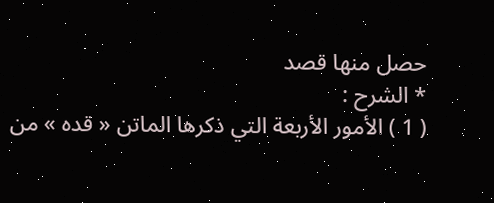حصل منها قصد
* الشرح :
( 1 ) الأمور الأربعة التي ذكرها الماتن « قده » من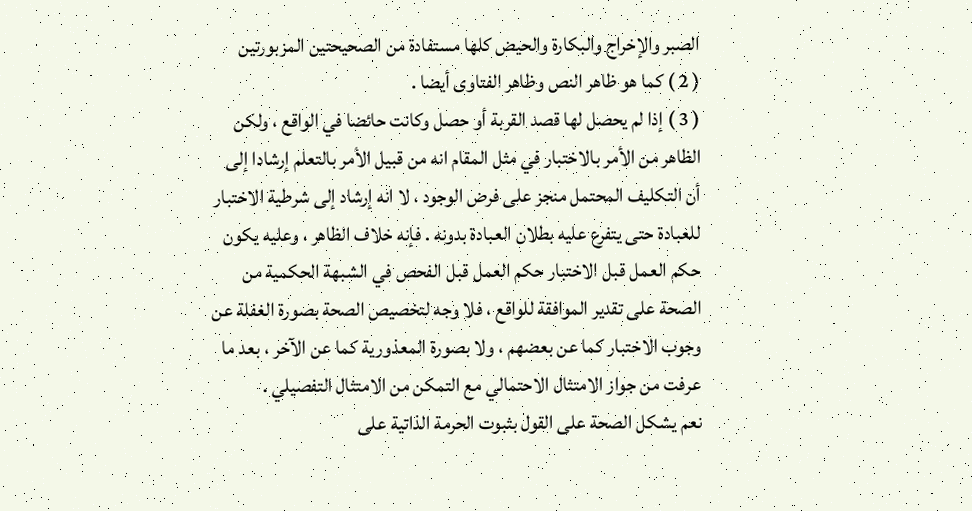الصبر والإخراج والبكارة والحيض كلها مستفادة من الصحيحتين المزبورتين
( 2 ) كما هو ظاهر النص وظاهر الفتاوى أيضا .
( 3 ) إذا لم يحصل لها قصد القربة أو حصل وكانت حائضا في الواقع ، ولكن الظاهر من الأمر بالاختبار في مثل المقام انه من قبيل الأمر بالتعلم إرشادا إلى أن التكليف المحتمل منجز على فرض الوجود ، لا انه إرشاد إلى شرطية الاختبار للعبادة حتى يتفرع عليه بطلان العبادة بدونه . فإنه خلاف الظاهر ، وعليه يكون حكم العمل قبل الاختبار حكم العمل قبل الفحص في الشبهة الحكمية من الصحة على تقدير الموافقة للواقع ، فلا وجه لتخصيص الصحة بصورة الغفلة عن وجوب الاختبار كما عن بعضهم ، ولا بصورة المعذورية كما عن الآخر ، بعد ما عرفت من جواز الامتثال الاحتمالي مع التمكن من الامتثال التفصيلي .
نعم يشكل الصحة على القول بثبوت الحرمة الذاتية على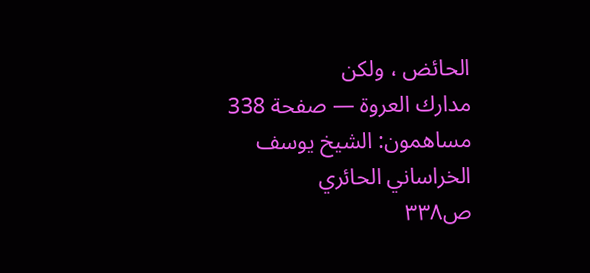الحائض ، ولكن
مدارك العروة — صفحة 338
مساهمون: الشيخ يوسف الخراساني الحائري
ص٣٣٨